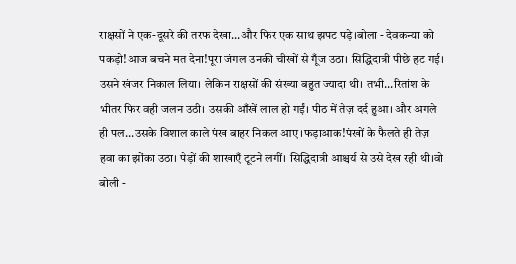राक्षसों ने एक-दूसरे की तरफ देखा...और फिर एक साथ झपट पड़े।बोला - देवकन्या को पकड़ो!आज बचने मत देना!पूरा जंगल उनकी चीखों से गूँज उठा। सिद्धिदात्री पीछे हट गई। उसने खंजर निकाल लिया। लेकिन राक्षसों की संख्या बहुत ज्यादा थी। तभी...रितांश के भीतर फिर वही जलन उठी। उसकी आँखें लाल हो गईं। पीठ में तेज़ दर्द हुआ। और अगले ही पल...उसके विशाल काले पंख बाहर निकल आए।फड़ाआक!पंखों के फैलते ही तेज़ हवा का झोंका उठा। पेड़ों की शाखाएँ टूटने लगीं। सिद्धिदात्री आश्चर्य से उसे देख रही थी।वो बोली -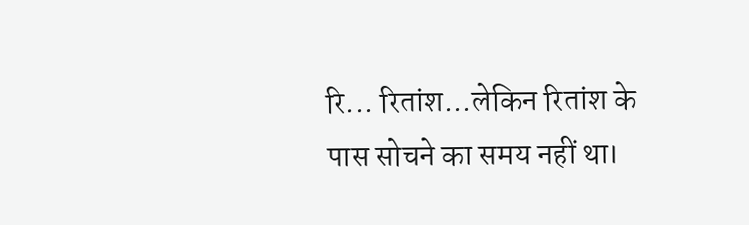रि... रितांश...लेकिन रितांश के पास सोचने का समय नहीं था।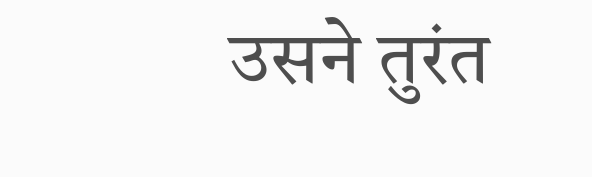उसने तुरंत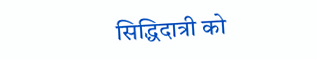सिद्धिदात्री को